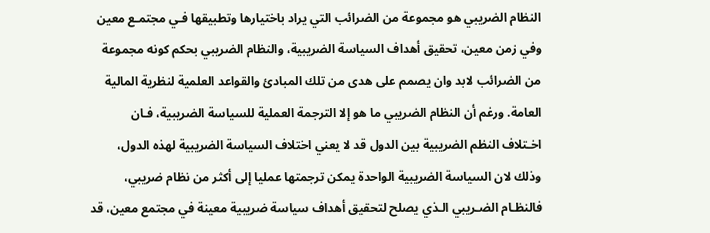النظام الضريبي هو مجموعة من الضرائب التي يراد باختيارها وتطبيقها فـي مجتمـع معين وفي زمن معين، تحقيق أهداف السياسة الضريبية، والنظام الضريبي بحكم كونه مجموعة من الضرائب لابد وان يصمم على هدى من تلك المبادئ والقواعد العلمية لنظرية المالية العامة. ورغم أن النظام الضريبي ما هو إلا الترجمة العملية للسياسة الضريبية، فـان اخـتلاف النظم الضريبية بين الدول قد لا يعني اختلاف السياسة الضريبية لهذه الدول، وذلك لان السياسة الضريبية الواحدة يمكن ترجمتها عمليا إلى أكثر من نظام ضريبي، فالنظـام الضـريبي الـذي يصلح لتحقيق أهداف سياسة ضريبية معينة في مجتمع معين، قد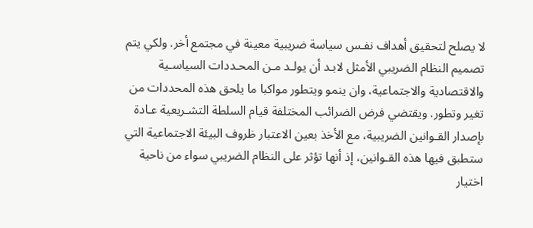لا يصلح لتحقيق أهداف نفـس سياسة ضريبية معينة في مجتمع أخر. ولكي يتم تصميم النظام الضريبي الأمثل لابـد أن يولـد مـن المحـددات السياسـية والاقتصادية والاجتماعية، وان ينمو ويتطور مواكبا ما يلحق هذه المحددات من تغير وتطور. ويقتضي فرض الضرائب المختلفة قيام السلطة التشـريعية عـادة بإصدار القـوانين الضريبية، مع الأخذ بعين الاعتبار ظروف البيئة الاجتماعية التي ستطبق فيها هذه القـوانين، إذ أنها تؤثر على النظام الضريبي سواء من ناحية اختيار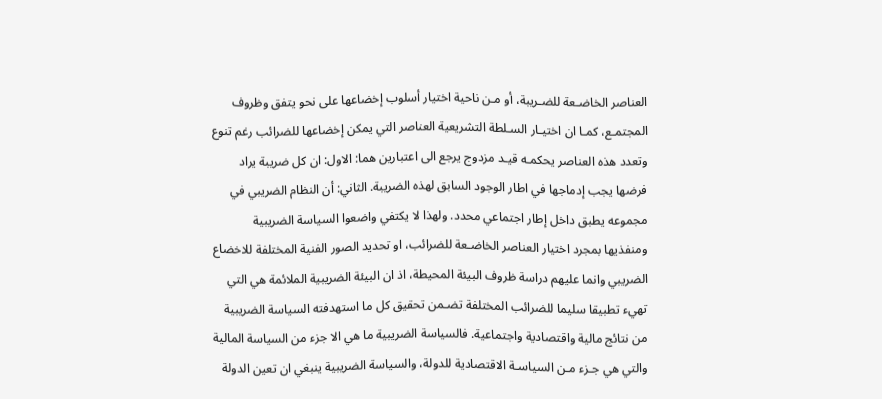العناصر الخاضـعة للضـريبة، أو مـن ناحية اختيار أسلوب إخضاعها على نحو يتفق وظروف المجتمـع، كمـا ان اختيـار السـلطة التشريعية العناصر التي يمكن إخضاعها للضرائب رغم تنوع وتعدد هذه العناصر يحكمـه قيـد مزدوج يرجع الى اعتبارين هما: الاول: ان كل ضريبة يراد فرضها يجب إدماجها في اطار الوجود السابق لهذه الضريبة. الثاني: أن النظام الضريبي في مجموعه يطبق داخل إطار اجتماعي محدد. ولهذا لا يكتفي واضعوا السياسة الضريبية ومنفذيها بمجرد اختيار العناصر الخاضـعة للضرائب، او تحديد الصور الفنية المختلفة للاخضاع الضريبي وانما عليهم دراسة ظروف البيئة المحيطة، اذ ان البيئة الضريبية الملائمة هي التي تهيء تطبيقا سليما للضرائب المختلفة تضـمن تحقيق كل ما استهدفته السياسة الضريبية من نتائج مالية واقتصادية واجتماعية. فالسياسة الضريبية ما هي الا جزء من السياسة المالية والتي هي جـزء مـن السياسـة الاقتصادية للدولة، والسياسة الضريبية ينبغي ان تعين الدولة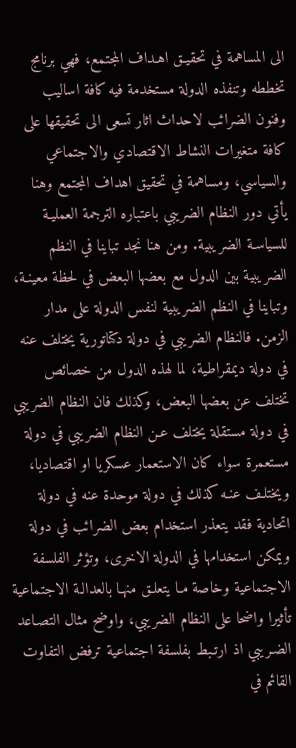الى المساهمة في تحقيـق اهـداف المجتمع، فهي برنامج تخططه وتنفذه الدولة مستخدمة فيه كافة اساليب وفنون الضرائب لاحداث اثار تسعى الى تحقيقها على كافة متغيرات النشاط الاقتصادي والاجتماعي والسياسي، ومساهمة في تحقيق اهداف المجتمع وهنا يأتي دور النظام الضريبي باعتباره الترجمة العمليـة للسياسـة الضريبية. ومن هنا نجد تباينا في النظم الضريبية بين الدول مع بعضها البعض في لحظة معينـة، وتباينا في النظم الضريبية لنفس الدولة على مدار الزمن. فالنظام الضريبي في دولة دكتاتورية يختلف عنه في دولة ديمقراطية، لما لهذه الدول من خصائص تختلف عن بعضها البعض، وكذلك فان النظام الضريبي في دولة مستقلة يختلف عـن النظام الضريبي في دولة مستعمرة سواء كان الاستعمار عسكريا او اقتصاديا، ويختلـف عنـه كذلك في دولة موحدة عنه في دولة اتحادية فقد يتعذر استخدام بعض الضرائب في دولة ويمكن استخدامها في الدولة الاخرى، وتؤثر الفلسفة الاجتماعية وخاصة مـا يتعلـق منهـا بالعدالـة الاجتماعية تأثيرا واضحا على النظام الضريبي، واوضح مثال التصـاعد الضـريبي اذ ارتـبط بفلسفة اجتماعية ترفض التفاوت القائم في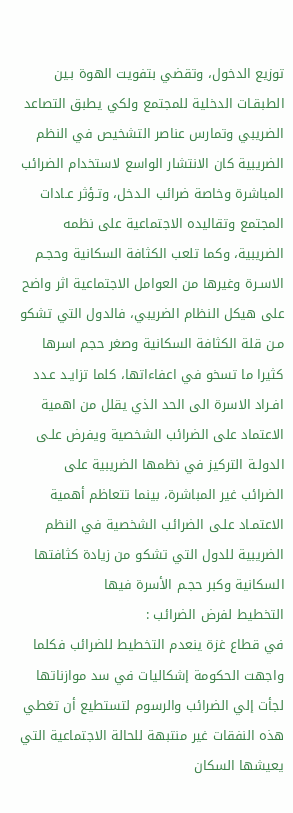توزيع الدخول، وتقضي بتفويت الهوة بـين الطبقـات الدخلية للمجتمع ولكي يطبق التصاعد الضريبي وتمارس عناصر التشخيص في النظم الضريبية كان الانتشار الواسع لاستخدام الضرائب المباشرة وخاصة ضرائب الـدخل، وتـؤثر عـادات المجتمع وتقاليده الاجتماعية على نظمه الضريبية، وكما تلعب الكثافة السكانية وحجـم الاسـرة وغيرها من العوامل الاجتماعية اثر واضح على هيكل النظام الضريبي، فالدول التي تشكو مـن قلة الكثافة السكانية وصغر حجم اسرها كثيرا ما تسخو في اعفاءاتها، كلما تزايـد عـدد افـراد الاسرة الى الحد الذي يقلل من اهمية الاعتماد على الضرائب الشخصية ويفرض علـى الدولـة التركيز في نظمها الضريبية على الضرائب غير المباشرة، بينما تتعاظم أهمية الاعتمـاد علـى الضرائب الشخصية في النظم الضريبية للدول التي تشكو من زيادة كثافتها السكانية وكبر حجـم الأسرة فيها
التخطيط لفرض الضرائب :
في قطاع غزة ينعدم التخطيط للضرائب فكلما واجهت الحكومة إشكاليات في سد موازناتها لجأت إلي الضرائب والرسوم لتستطيع أن تغطي هذه النفقات غير منتبهة للحالة الاجتماعية التي يعيشها السكان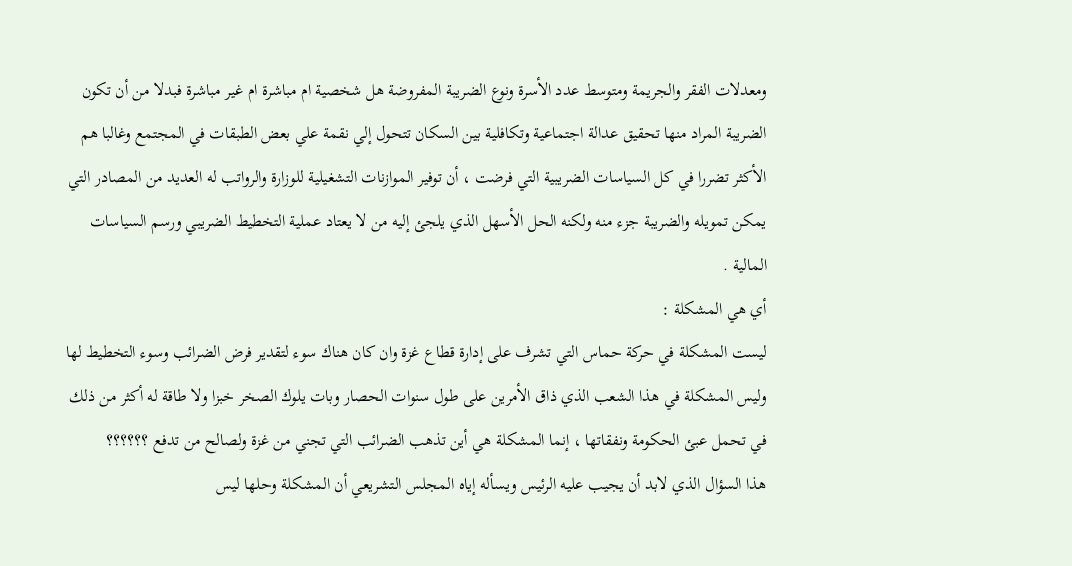ومعدلات الفقر والجريمة ومتوسط عدد الأسرة ونوع الضريبة المفروضة هل شخصية ام مباشرة ام غير مباشرة فبدلا من أن تكون الضريبة المراد منها تحقيق عدالة اجتماعية وتكافلية بين السكان تتحول إلي نقمة علي بعض الطبقات في المجتمع وغالبا هم الأكثر تضررا في كل السياسات الضريبية التي فرضت ، أن توفير الموازنات التشغيلية للوزارة والرواتب له العديد من المصادر التي يمكن تمويله والضريبة جزء منه ولكنه الحل الأسهل الذي يلجئ إليه من لا يعتاد عملية التخطيط الضريبي ورسم السياسات المالية .
أي هي المشكلة :
ليست المشكلة في حركة حماس التي تشرف على إدارة قطاع غزة وان كان هناك سوء لتقدير فرض الضرائب وسوء التخطيط لها وليس المشكلة في هذا الشعب الذي ذاق الأمرين على طول سنوات الحصار وبات يلوك الصخر خبزا ولا طاقة له أكثر من ذلك في تحمل عبئ الحكومة ونفقاتها ، إنما المشكلة هي أين تذهب الضرائب التي تجني من غزة ولصالح من تدفع ؟؟؟؟؟؟
هذا السؤال الذي لابد أن يجيب عليه الرئيس ويسأله إياه المجلس التشريعي أن المشكلة وحلها ليس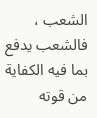الشعب ، فالشعب يدفع بما فيه الكفاية من قوته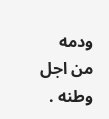ودمه من اجل وطنه .